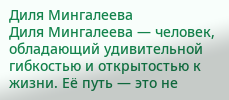Диля Мингалеева
Диля Мингалеева — человек, обладающий удивительной гибкостью и открытостью к жизни. Её путь — это не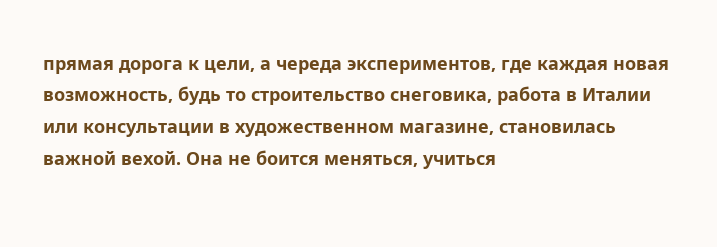прямая дорога к цели, а череда экспериментов, где каждая новая возможность, будь то строительство снеговика, работа в Италии или консультации в художественном магазине, становилась важной вехой. Она не боится меняться, учиться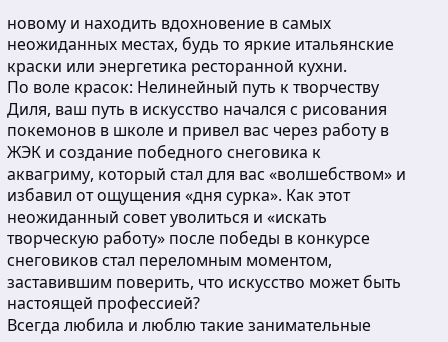новому и находить вдохновение в самых неожиданных местах, будь то яркие итальянские краски или энергетика ресторанной кухни.
По воле красок: Нелинейный путь к творчеству
Диля, ваш путь в искусство начался с рисования покемонов в школе и привел вас через работу в ЖЭК и создание победного снеговика к аквагриму, который стал для вас «волшебством» и избавил от ощущения «дня сурка». Как этот неожиданный совет уволиться и «искать творческую работу» после победы в конкурсе снеговиков стал переломным моментом, заставившим поверить, что искусство может быть настоящей профессией?
Всегда любила и люблю такие занимательные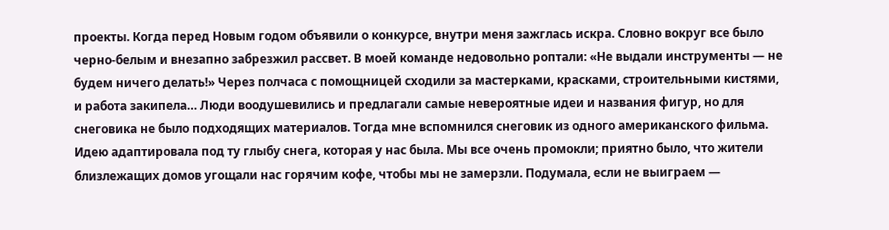проекты. Когда перед Новым годом объявили о конкурсе, внутри меня зажглась искра. Словно вокруг все было черно-белым и внезапно забрезжил рассвет. В моей команде недовольно роптали: «Не выдали инструменты — не будем ничего делать!» Через полчаса с помощницей сходили за мастерками, красками, строительными кистями, и работа закипела… Люди воодушевились и предлагали самые невероятные идеи и названия фигур, но для снеговика не было подходящих материалов. Тогда мне вспомнился снеговик из одного американского фильма. Идею адаптировала под ту глыбу снега, которая у нас была. Мы все очень промокли; приятно было, что жители близлежащих домов угощали нас горячим кофе, чтобы мы не замерзли. Подумала, если не выиграем —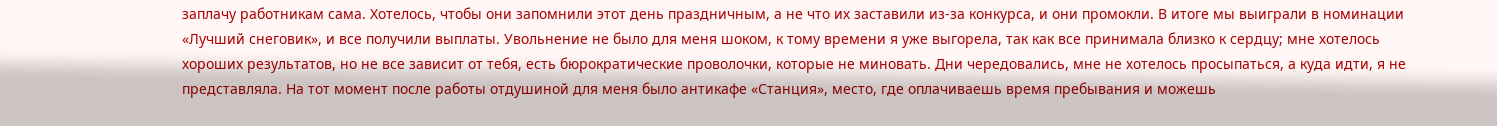заплачу работникам сама. Хотелось, чтобы они запомнили этот день праздничным, а не что их заставили из-за конкурса, и они промокли. В итоге мы выиграли в номинации «Лучший снеговик», и все получили выплаты. Увольнение не было для меня шоком, к тому времени я уже выгорела, так как все принимала близко к сердцу; мне хотелось хороших результатов, но не все зависит от тебя, есть бюрократические проволочки, которые не миновать. Дни чередовались, мне не хотелось просыпаться, а куда идти, я не представляла. На тот момент после работы отдушиной для меня было антикафе «Станция», место, где оплачиваешь время пребывания и можешь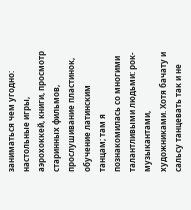заниматься чем угодно: настольные игры, аэрохоккей, книги, просмотр старинных фильмов, прослушивание пластинок, обучение латинским танцам; там я познакомилась со многими талантливыми людьми: рок-музыкантами, художниками. Хотя бачату и сальсу танцевать так и не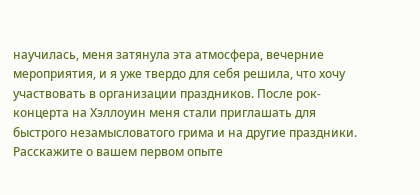научилась, меня затянула эта атмосфера, вечерние мероприятия, и я уже твердо для себя решила, что хочу участвовать в организации праздников. После рок-концерта на Хэллоуин меня стали приглашать для быстрого незамысловатого грима и на другие праздники.
Расскажите о вашем первом опыте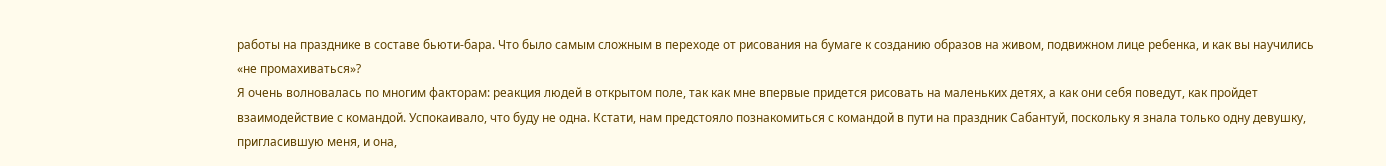работы на празднике в составе бьюти-бара. Что было самым сложным в переходе от рисования на бумаге к созданию образов на живом, подвижном лице ребенка, и как вы научились «не промахиваться»?
Я очень волновалась по многим факторам: реакция людей в открытом поле, так как мне впервые придется рисовать на маленьких детях, а как они себя поведут, как пройдет взаимодействие с командой. Успокаивало, что буду не одна. Кстати, нам предстояло познакомиться с командой в пути на праздник Сабантуй, поскольку я знала только одну девушку, пригласившую меня, и она,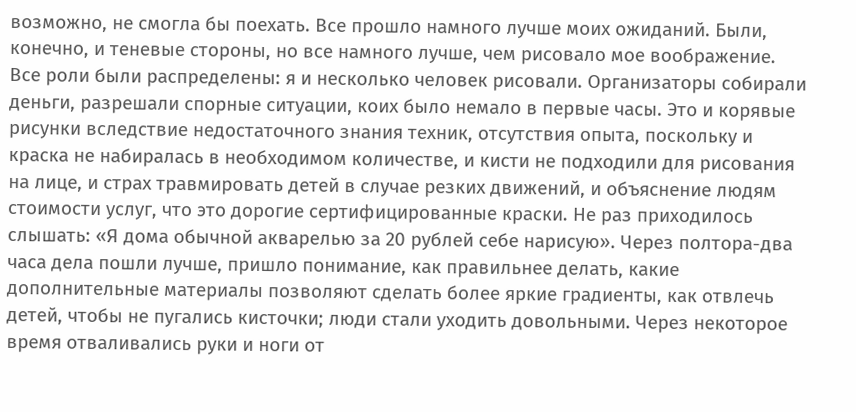возможно, не смогла бы поехать. Все прошло намного лучше моих ожиданий. Были, конечно, и теневые стороны, но все намного лучше, чем рисовало мое воображение. Все роли были распределены: я и несколько человек рисовали. Организаторы собирали деньги, разрешали спорные ситуации, коих было немало в первые часы. Это и корявые рисунки вследствие недостаточного знания техник, отсутствия опыта, поскольку и краска не набиралась в необходимом количестве, и кисти не подходили для рисования на лице, и страх травмировать детей в случае резких движений, и объяснение людям стоимости услуг, что это дорогие сертифицированные краски. Не раз приходилось слышать: «Я дома обычной акварелью за 20 рублей себе нарисую». Через полтора-два часа дела пошли лучше, пришло понимание, как правильнее делать, какие дополнительные материалы позволяют сделать более яркие градиенты, как отвлечь детей, чтобы не пугались кисточки; люди стали уходить довольными. Через некоторое время отваливались руки и ноги от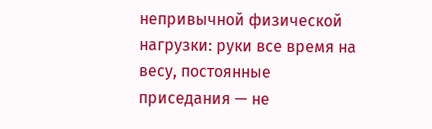непривычной физической нагрузки: руки все время на весу, постоянные приседания — не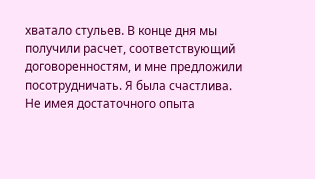хватало стульев. В конце дня мы получили расчет, соответствующий договоренностям, и мне предложили посотрудничать. Я была счастлива. Не имея достаточного опыта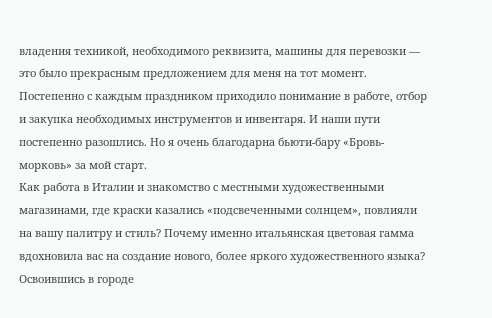владения техникой, необходимого реквизита, машины для перевозки — это было прекрасным предложением для меня на тот момент. Постепенно с каждым праздником приходило понимание в работе, отбор и закупка необходимых инструментов и инвентаря. И наши пути постепенно разошлись. Но я очень благодарна бьюти-бару «Бровь-морковь» за мой старт.
Как работа в Италии и знакомство с местными художественными магазинами, где краски казались «подсвеченными солнцем», повлияли на вашу палитру и стиль? Почему именно итальянская цветовая гамма вдохновила вас на создание нового, более яркого художественного языка?
Освоившись в городе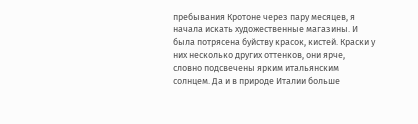пребывания Кротоне через пару месяцев, я начала искать художественные магазины. И была потрясена буйству красок, кистей. Краски у них несколько других оттенков, они ярче, словно подсвечены ярким итальянским солнцем. Да и в природе Италии больше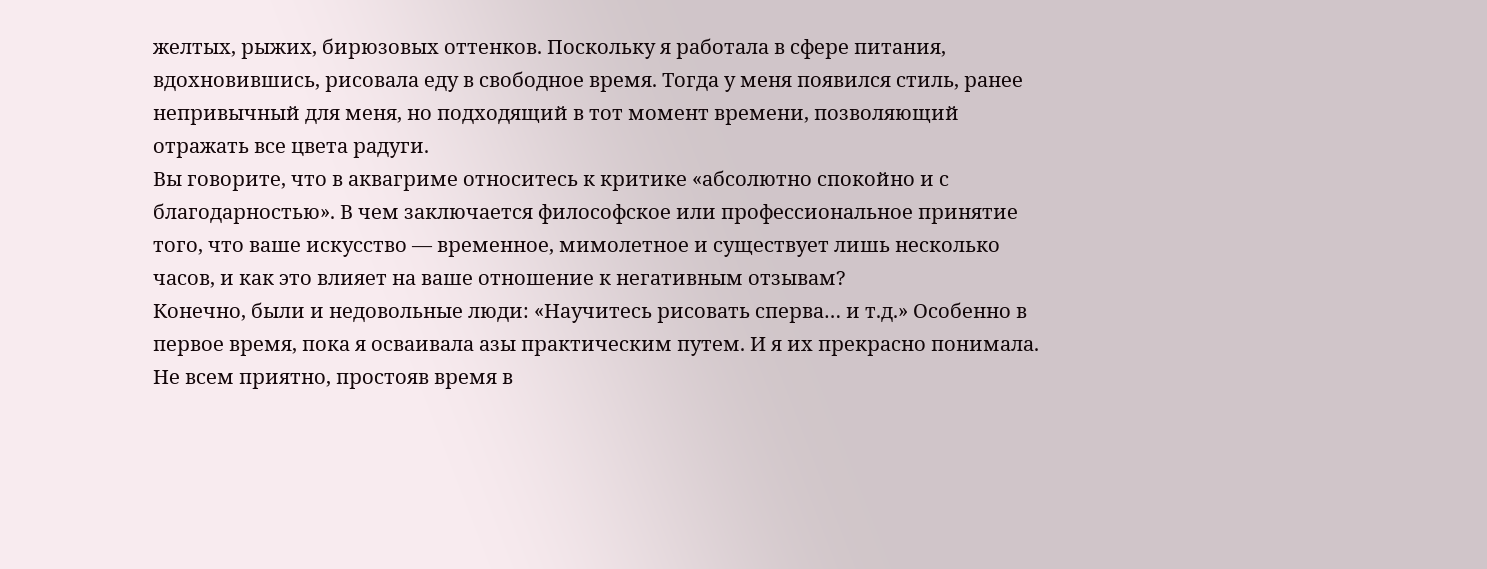желтых, рыжих, бирюзовых оттенков. Поскольку я работала в сфере питания, вдохновившись, рисовала еду в свободное время. Тогда у меня появился стиль, ранее непривычный для меня, но подходящий в тот момент времени, позволяющий отражать все цвета радуги.
Вы говорите, что в аквагриме относитесь к критике «абсолютно спокойно и с благодарностью». В чем заключается философское или профессиональное принятие того, что ваше искусство — временное, мимолетное и существует лишь несколько часов, и как это влияет на ваше отношение к негативным отзывам?
Конечно, были и недовольные люди: «Научитесь рисовать сперва… и т.д.» Особенно в первое время, пока я осваивала азы практическим путем. И я их прекрасно понимала. Не всем приятно, простояв время в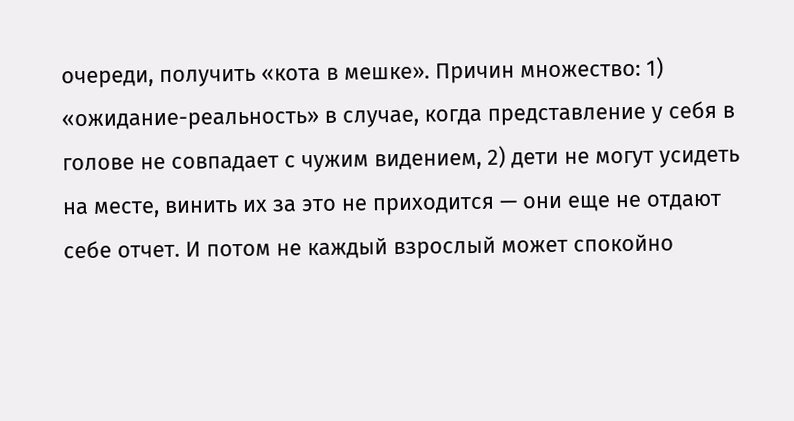очереди, получить «кота в мешке». Причин множество: 1) «ожидание-реальность» в случае, когда представление у себя в голове не совпадает с чужим видением, 2) дети не могут усидеть на месте, винить их за это не приходится — они еще не отдают себе отчет. И потом не каждый взрослый может спокойно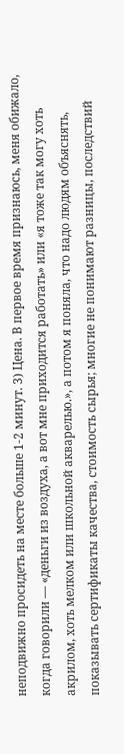неподвижно просидеть на месте больше 1-2 минут. 3) Цена. В первое время признаюсь, меня обижало, когда говорили — «деньги из воздуха, а вот мне приходится работать» или «я тоже так могу хоть акрилом, хоть мелком или школьной акварелью.», а потом я поняла, что надо людям объяснять, показывать сертификаты качества, стоимость сырья; многие не понимают разницы, последствий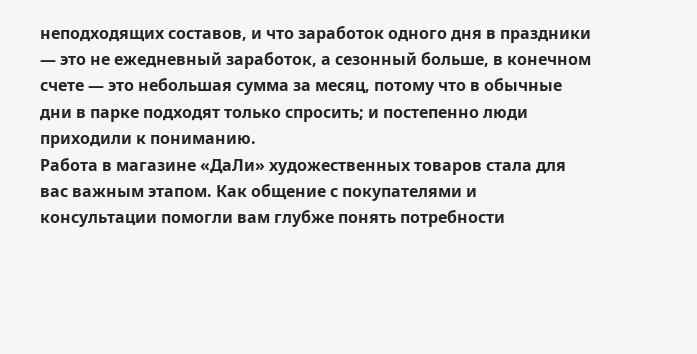неподходящих составов, и что заработок одного дня в праздники — это не ежедневный заработок, а сезонный больше, в конечном счете — это небольшая сумма за месяц, потому что в обычные дни в парке подходят только спросить; и постепенно люди приходили к пониманию.
Работа в магазине «ДаЛи» художественных товаров стала для вас важным этапом. Как общение с покупателями и консультации помогли вам глубже понять потребности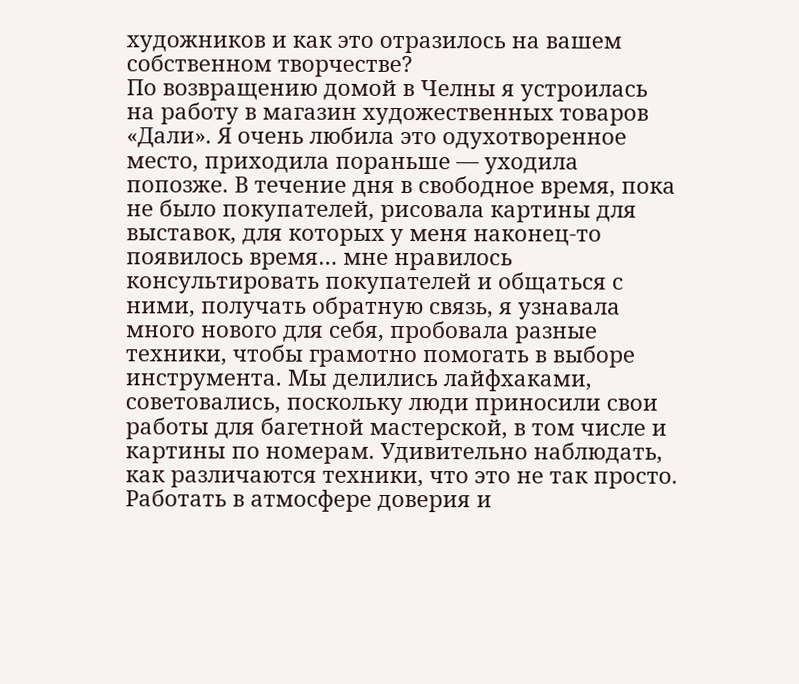художников и как это отразилось на вашем собственном творчестве?
По возвращению домой в Челны я устроилась на работу в магазин художественных товаров «Дали». Я очень любила это одухотворенное место, приходила пораньше — уходила попозже. В течение дня в свободное время, пока не было покупателей, рисовала картины для выставок, для которых у меня наконец-то появилось время… мне нравилось консультировать покупателей и общаться с ними, получать обратную связь, я узнавала много нового для себя, пробовала разные техники, чтобы грамотно помогать в выборе инструмента. Мы делились лайфхаками, советовались, поскольку люди приносили свои работы для багетной мастерской, в том числе и картины по номерам. Удивительно наблюдать, как различаются техники, что это не так просто. Работать в атмосфере доверия и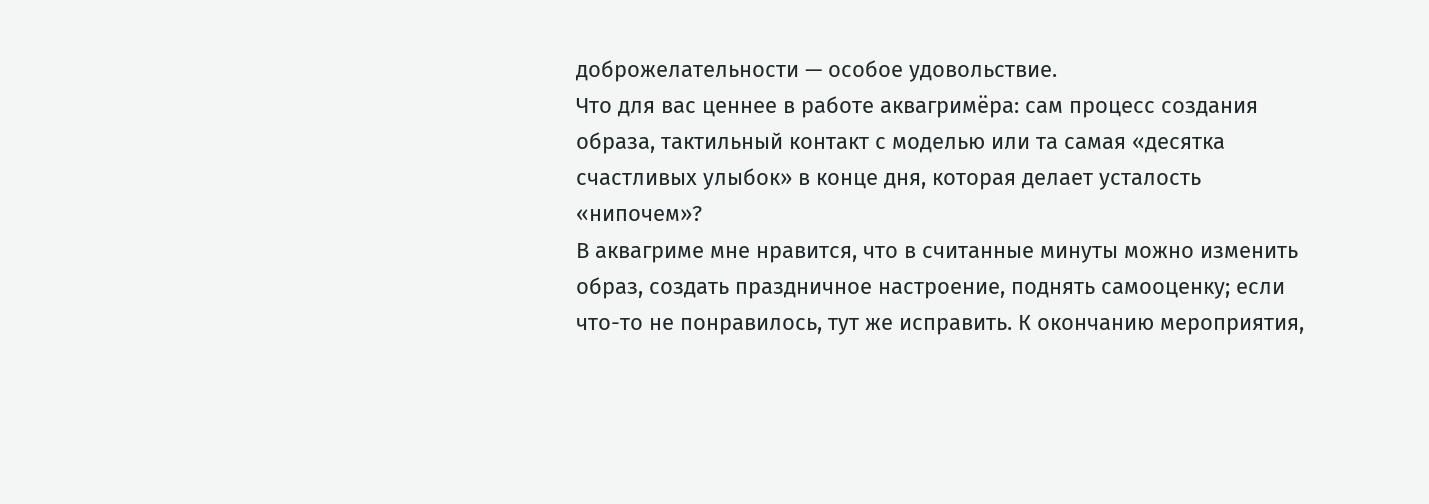доброжелательности — особое удовольствие.
Что для вас ценнее в работе аквагримёра: сам процесс создания образа, тактильный контакт с моделью или та самая «десятка счастливых улыбок» в конце дня, которая делает усталость «нипочем»?
В аквагриме мне нравится, что в считанные минуты можно изменить образ, создать праздничное настроение, поднять самооценку; если что-то не понравилось, тут же исправить. К окончанию мероприятия,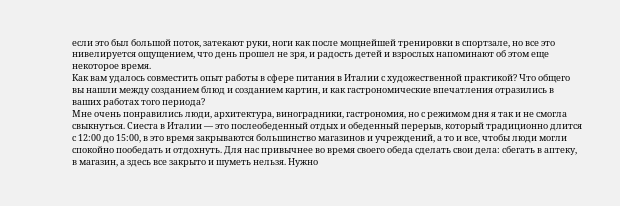если это был большой поток, затекают руки, ноги как после мощнейшей тренировки в спортзале, но все это нивелируется ощущением, что день прошел не зря, и радость детей и взрослых напоминают об этом еще некоторое время.
Как вам удалось совместить опыт работы в сфере питания в Италии с художественной практикой? Что общего вы нашли между созданием блюд и созданием картин, и как гастрономические впечатления отразились в ваших работах того периода?
Мне очень понравились люди, архитектура, виноградники, гастрономия, но с режимом дня я так и не смогла свыкнуться. Сиеста в Италии — это послеобеденный отдых и обеденный перерыв, который традиционно длится с 12:00 до 15:00, в это время закрываются большинство магазинов и учреждений, а то и все, чтобы люди могли спокойно пообедать и отдохнуть. Для нас привычнее во время своего обеда сделать свои дела: сбегать в аптеку, в магазин, а здесь все закрыто и шуметь нельзя. Нужно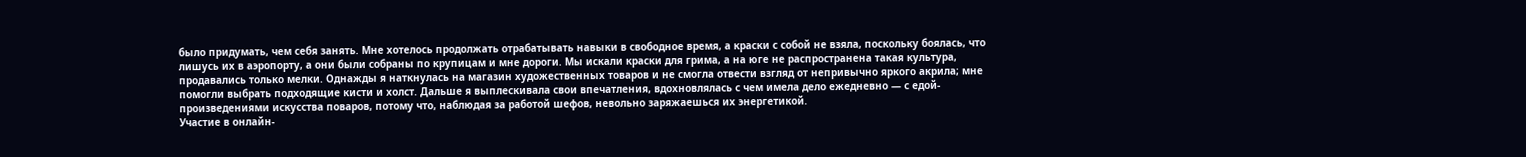было придумать, чем себя занять. Мне хотелось продолжать отрабатывать навыки в свободное время, а краски с собой не взяла, поскольку боялась, что лишусь их в аэропорту, а они были собраны по крупицам и мне дороги. Мы искали краски для грима, а на юге не распространена такая культура, продавались только мелки. Однажды я наткнулась на магазин художественных товаров и не смогла отвести взгляд от непривычно яркого акрила; мне помогли выбрать подходящие кисти и холст. Дальше я выплескивала свои впечатления, вдохновлялась с чем имела дело ежедневно — с едой-произведениями искусства поваров, потому что, наблюдая за работой шефов, невольно заряжаешься их энергетикой.
Участие в онлайн-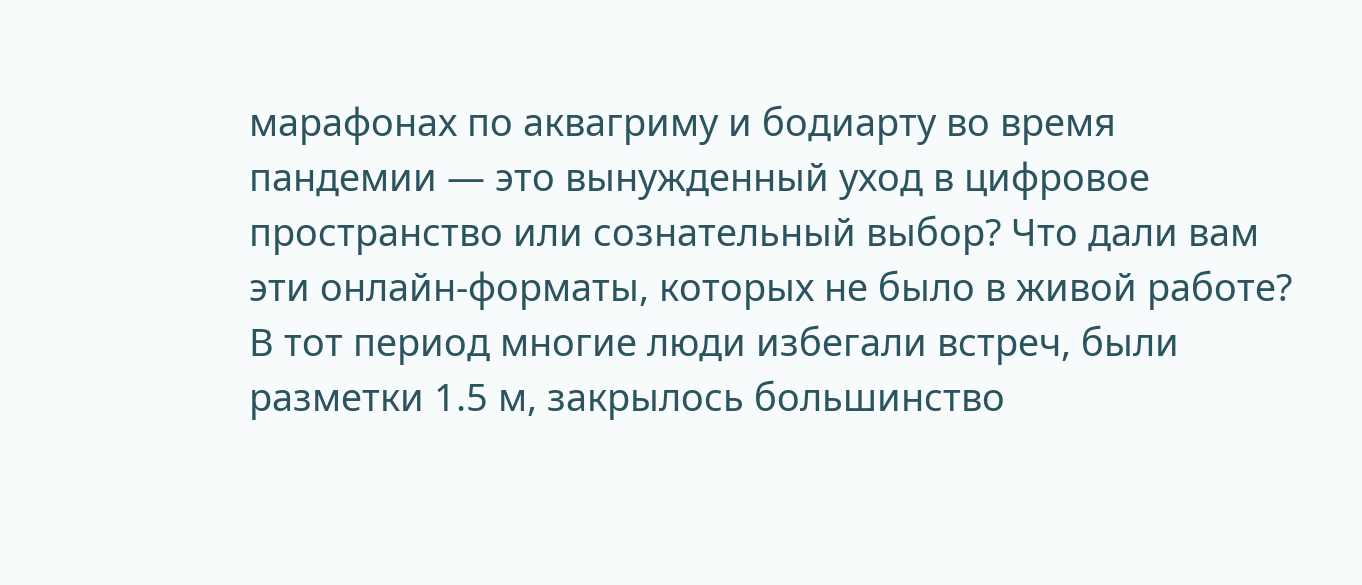марафонах по аквагриму и бодиарту во время пандемии — это вынужденный уход в цифровое пространство или сознательный выбор? Что дали вам эти онлайн-форматы, которых не было в живой работе?
В тот период многие люди избегали встреч, были разметки 1.5 м, закрылось большинство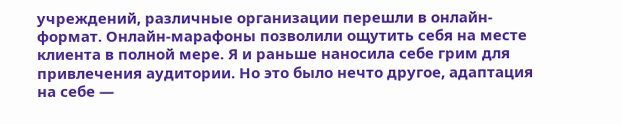учреждений, различные организации перешли в онлайн-формат. Онлайн-марафоны позволили ощутить себя на месте клиента в полной мере. Я и раньше наносила себе грим для привлечения аудитории. Но это было нечто другое, адаптация на себе —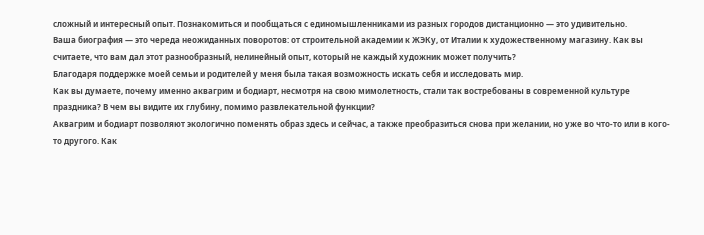сложный и интересный опыт. Познакомиться и пообщаться с единомышленниками из разных городов дистанционно — это удивительно.
Ваша биография — это череда неожиданных поворотов: от строительной академии к ЖЭКу, от Италии к художественному магазину. Как вы считаете, что вам дал этот разнообразный, нелинейный опыт, который не каждый художник может получить?
Благодаря поддержке моей семьи и родителей у меня была такая возможность искать себя и исследовать мир.
Как вы думаете, почему именно аквагрим и бодиарт, несмотря на свою мимолетность, стали так востребованы в современной культуре праздника? В чем вы видите их глубину, помимо развлекательной функции?
Аквагрим и бодиарт позволяют экологично поменять образ здесь и сейчас, а также преобразиться снова при желании, но уже во что-то или в кого-то другого. Как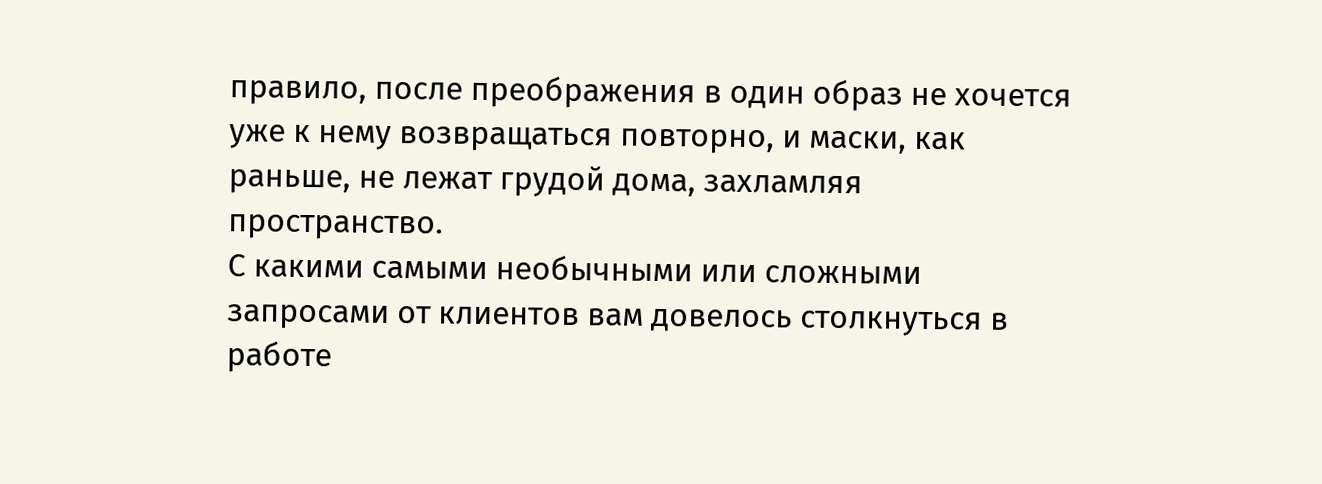правило, после преображения в один образ не хочется уже к нему возвращаться повторно, и маски, как раньше, не лежат грудой дома, захламляя пространство.
С какими самыми необычными или сложными запросами от клиентов вам довелось столкнуться в работе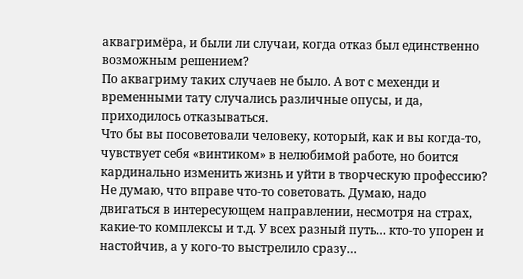аквагримёра, и были ли случаи, когда отказ был единственно возможным решением?
По аквагриму таких случаев не было. А вот с мехенди и временными тату случались различные опусы, и да, приходилось отказываться.
Что бы вы посоветовали человеку, который, как и вы когда-то, чувствует себя «винтиком» в нелюбимой работе, но боится кардинально изменить жизнь и уйти в творческую профессию?
Не думаю, что вправе что-то советовать. Думаю, надо двигаться в интересующем направлении, несмотря на страх, какие-то комплексы и т.д. У всех разный путь… кто-то упорен и настойчив, а у кого-то выстрелило сразу…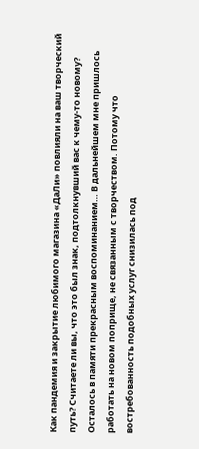Как пандемия и закрытие любимого магазина «ДаЛи» повлияли на ваш творческий путь? Считаете ли вы, что это был знак, подтолкнувший вас к чему-то новому?
Осталось в памяти прекрасным воспоминанием… В дальнейшем мне пришлось работать на новом поприще, не связанным с творчеством. Потому что востребованность подобных услуг снизилась под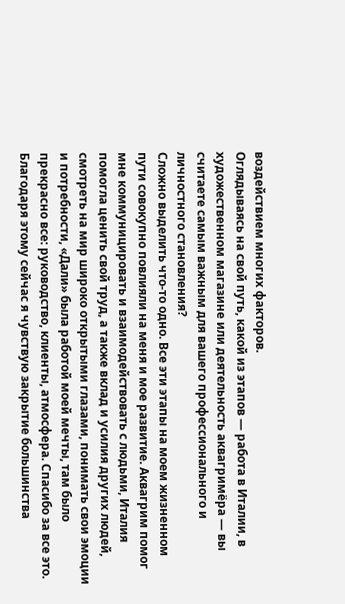воздействием многих факторов.
Оглядываясь на свой путь, какой из этапов — работа в Италии, в художественном магазине или деятельность аквагримёра — вы считаете самым важным для вашего профессионального и личностного становления?
Сложно выделить что-то одно. Все эти этапы на моем жизненном пути совокупно повлияли на меня и мое развитие. Аквагрим помог мне коммуницировать и взаимодействовать с людьми, Италия помогла ценить свой труд, а также вклад и усилия других людей, смотреть на мир широко открытыми глазами, понимать свои эмоции и потребности, «Дали» была работой моей мечты, там было прекрасно все: руководство, клиенты, атмосфера. Спасибо за все это. Благодаря этому сейчас я чувствую закрытие большинства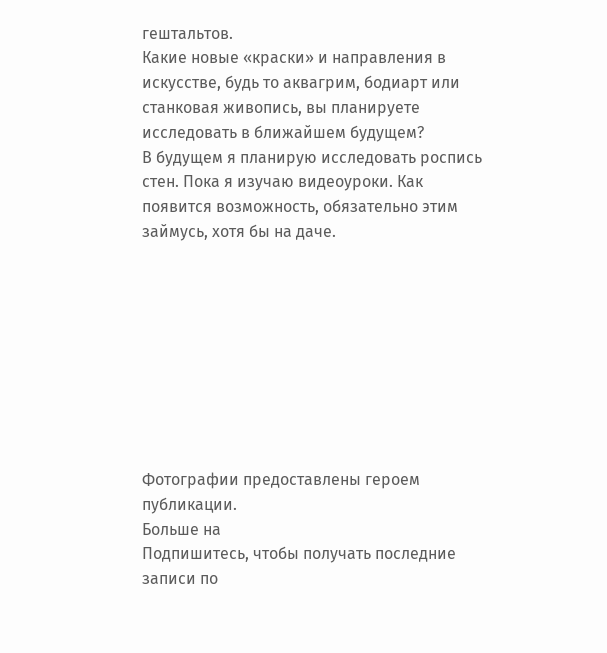гештальтов.
Какие новые «краски» и направления в искусстве, будь то аквагрим, бодиарт или станковая живопись, вы планируете исследовать в ближайшем будущем?
В будущем я планирую исследовать роспись стен. Пока я изучаю видеоуроки. Как появится возможность, обязательно этим займусь, хотя бы на даче.









Фотографии предоставлены героем публикации.
Больше на
Подпишитесь, чтобы получать последние записи по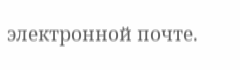электронной почте.